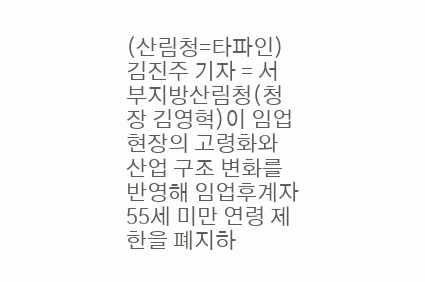(산림청=타파인) 김진주 기자 = 서부지방산림청(청장 김영혁)이 임업 현장의 고령화와 산업 구조 변화를 반영해 임업후계자 55세 미만 연령 제한을 폐지하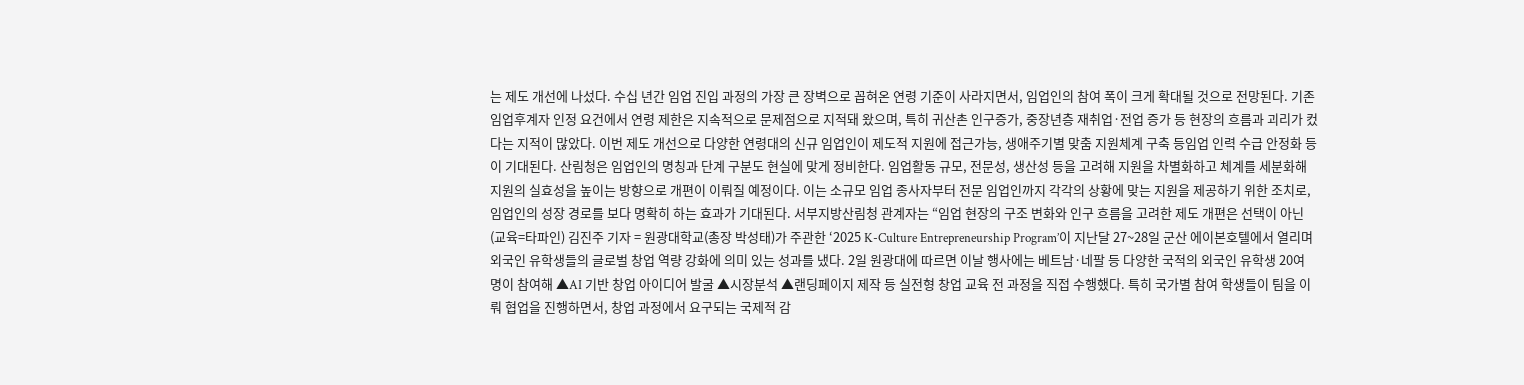는 제도 개선에 나섰다. 수십 년간 임업 진입 과정의 가장 큰 장벽으로 꼽혀온 연령 기준이 사라지면서, 임업인의 참여 폭이 크게 확대될 것으로 전망된다. 기존 임업후계자 인정 요건에서 연령 제한은 지속적으로 문제점으로 지적돼 왔으며, 특히 귀산촌 인구증가, 중장년층 재취업·전업 증가 등 현장의 흐름과 괴리가 컸다는 지적이 많았다. 이번 제도 개선으로 다양한 연령대의 신규 임업인이 제도적 지원에 접근가능, 생애주기별 맞춤 지원체계 구축 등임업 인력 수급 안정화 등이 기대된다. 산림청은 임업인의 명칭과 단계 구분도 현실에 맞게 정비한다. 임업활동 규모, 전문성, 생산성 등을 고려해 지원을 차별화하고 체계를 세분화해 지원의 실효성을 높이는 방향으로 개편이 이뤄질 예정이다. 이는 소규모 임업 종사자부터 전문 임업인까지 각각의 상황에 맞는 지원을 제공하기 위한 조치로, 임업인의 성장 경로를 보다 명확히 하는 효과가 기대된다. 서부지방산림청 관계자는 “임업 현장의 구조 변화와 인구 흐름을 고려한 제도 개편은 선택이 아닌
(교육=타파인) 김진주 기자 = 원광대학교(총장 박성태)가 주관한 ‘2025 K-Culture Entrepreneurship Program’이 지난달 27~28일 군산 에이본호텔에서 열리며 외국인 유학생들의 글로벌 창업 역량 강화에 의미 있는 성과를 냈다. 2일 원광대에 따르면 이날 행사에는 베트남·네팔 등 다양한 국적의 외국인 유학생 20여 명이 참여해 ▲AI 기반 창업 아이디어 발굴 ▲시장분석 ▲랜딩페이지 제작 등 실전형 창업 교육 전 과정을 직접 수행했다. 특히 국가별 참여 학생들이 팀을 이뤄 협업을 진행하면서, 창업 과정에서 요구되는 국제적 감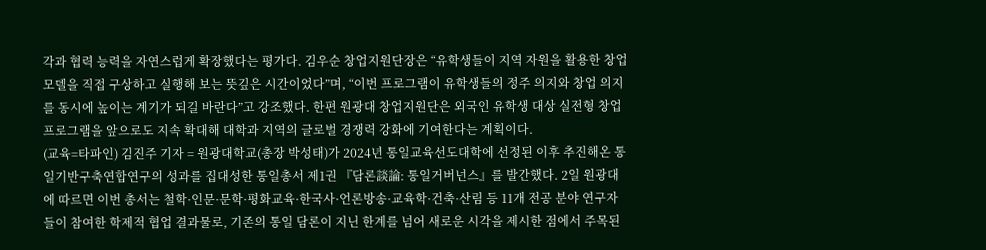각과 협력 능력을 자연스럽게 확장했다는 평가다. 김우순 창업지원단장은 “유학생들이 지역 자원을 활용한 창업 모델을 직접 구상하고 실행해 보는 뜻깊은 시간이었다”며, “이번 프로그램이 유학생들의 정주 의지와 창업 의지를 동시에 높이는 계기가 되길 바란다”고 강조했다. 한편 원광대 창업지원단은 외국인 유학생 대상 실전형 창업 프로그램을 앞으로도 지속 확대해 대학과 지역의 글로벌 경쟁력 강화에 기여한다는 계획이다.
(교육=타파인) 김진주 기자 = 원광대학교(총장 박성태)가 2024년 통일교육선도대학에 선정된 이후 추진해온 통일기반구축연합연구의 성과를 집대성한 통일총서 제1권 『담론談論: 통일거버넌스』를 발간했다. 2일 원광대에 따르면 이번 총서는 철학·인문·문학·평화교육·한국사·언론방송·교육학·건축·산림 등 11개 전공 분야 연구자들이 참여한 학제적 협업 결과물로, 기존의 통일 담론이 지닌 한계를 넘어 새로운 시각을 제시한 점에서 주목된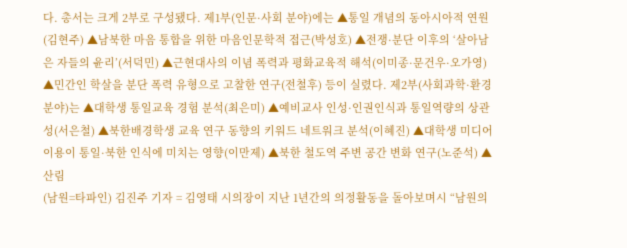다. 총서는 크게 2부로 구성됐다. 제1부(인문·사회 분야)에는 ▲통일 개념의 동아시아적 연원(김현주) ▲남북한 마음 통합을 위한 마음인문학적 접근(박성호) ▲전쟁·분단 이후의 ‘살아남은 자들의 윤리’(서덕민) ▲근현대사의 이념 폭력과 평화교육적 해석(이미종·문건우·오가영) ▲민간인 학살을 분단 폭력 유형으로 고찰한 연구(전철후) 등이 실렸다. 제2부(사회과학·환경 분야)는 ▲대학생 통일교육 경험 분석(최은미) ▲예비교사 인성·인권인식과 통일역량의 상관성(서은철) ▲북한배경학생 교육 연구 동향의 키워드 네트워크 분석(이혜진) ▲대학생 미디어 이용이 통일·북한 인식에 미치는 영향(이만제) ▲북한 철도역 주변 공간 변화 연구(노준석) ▲산림
(남원=타파인) 김진주 기자 = 김영태 시의장이 지난 1년간의 의정활동을 돌아보며시 “남원의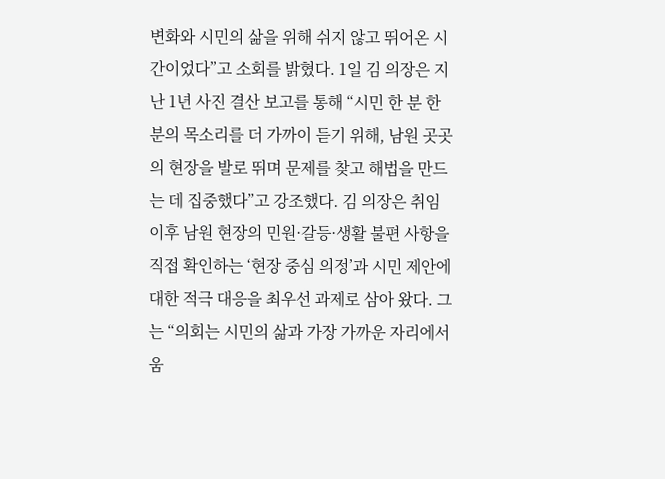변화와 시민의 삶을 위해 쉬지 않고 뛰어온 시간이었다”고 소회를 밝혔다. 1일 김 의장은 지난 1년 사진 결산 보고를 통해 “시민 한 분 한 분의 목소리를 더 가까이 듣기 위해, 남원 곳곳의 현장을 발로 뛰며 문제를 찾고 해법을 만드는 데 집중했다”고 강조했다. 김 의장은 취임 이후 남원 현장의 민원·갈등·생활 불편 사항을 직접 확인하는 ‘현장 중심 의정’과 시민 제안에 대한 적극 대응을 최우선 과제로 삼아 왔다. 그는 “의회는 시민의 삶과 가장 가까운 자리에서 움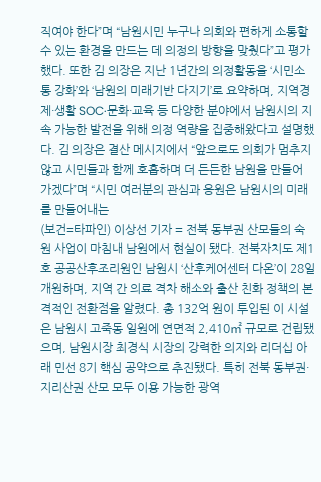직여야 한다”며 “남원시민 누구나 의회와 편하게 소통할 수 있는 환경을 만드는 데 의정의 방향을 맞췄다”고 평가했다. 또한 김 의장은 지난 1년간의 의정활동을 ‘시민소통 강화’와 ‘남원의 미래기반 다지기’로 요약하며, 지역경제·생활 SOC·문화·교육 등 다양한 분야에서 남원시의 지속 가능한 발전을 위해 의정 역량을 집중해왔다고 설명했다. 김 의장은 결산 메시지에서 “앞으로도 의회가 멈추지 않고 시민들과 함께 호흡하며 더 든든한 남원을 만들어 가겠다”며 “시민 여러분의 관심과 응원은 남원시의 미래를 만들어내는
(보건=타파인) 이상선 기자 = 전북 동부권 산모들의 숙원 사업이 마침내 남원에서 현실이 됐다. 전북자치도 제1호 공공산후조리원인 남원시 ‘산후케어센터 다온’이 28일 개원하며, 지역 간 의료 격차 해소와 출산 친화 정책의 본격적인 전환점을 알렸다. 총 132억 원이 투입된 이 시설은 남원시 고죽동 일원에 연면적 2,410㎡ 규모로 건립됐으며, 남원시장 최경식 시장의 강력한 의지와 리더십 아래 민선 8기 핵심 공약으로 추진됐다. 특히 전북 동부권·지리산권 산모 모두 이용 가능한 광역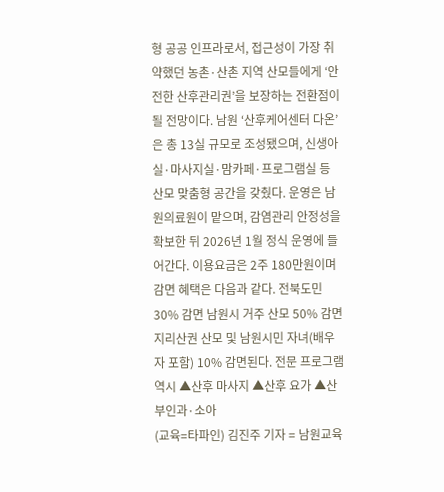형 공공 인프라로서, 접근성이 가장 취약했던 농촌·산촌 지역 산모들에게 ‘안전한 산후관리권’을 보장하는 전환점이 될 전망이다. 남원 ‘산후케어센터 다온’은 총 13실 규모로 조성됐으며, 신생아실·마사지실·맘카페·프로그램실 등 산모 맞춤형 공간을 갖췄다. 운영은 남원의료원이 맡으며, 감염관리 안정성을 확보한 뒤 2026년 1월 정식 운영에 들어간다. 이용요금은 2주 180만원이며 감면 혜택은 다음과 같다. 전북도민 30% 감면 남원시 거주 산모 50% 감면 지리산권 산모 및 남원시민 자녀(배우자 포함) 10% 감면된다. 전문 프로그램 역시 ▲산후 마사지 ▲산후 요가 ▲산부인과·소아
(교육=타파인) 김진주 기자 = 남원교육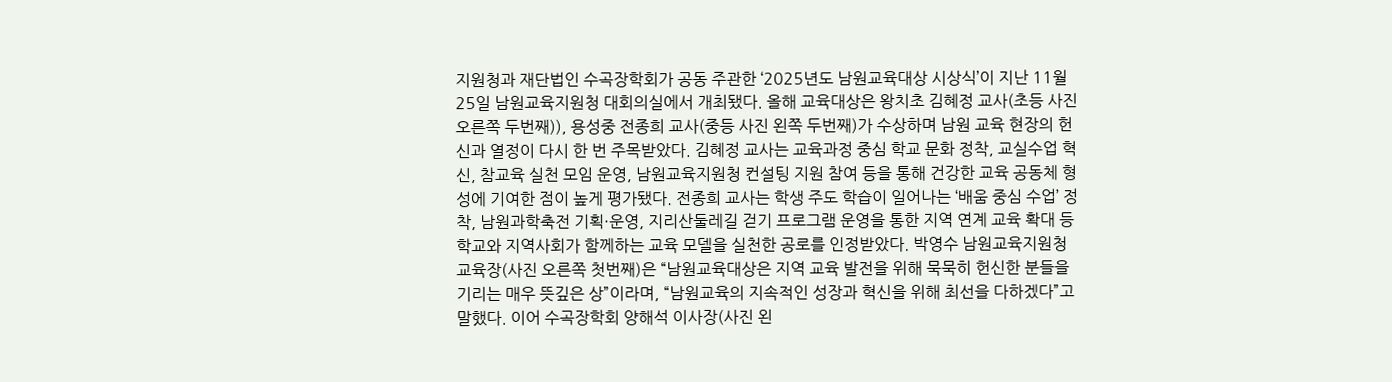지원청과 재단법인 수곡장학회가 공동 주관한 ‘2025년도 남원교육대상 시상식’이 지난 11월 25일 남원교육지원청 대회의실에서 개최됐다. 올해 교육대상은 왕치초 김혜정 교사(초등 사진 오른쪽 두번째)), 용성중 전종희 교사(중등 사진 왼쪽 두번째)가 수상하며 남원 교육 현장의 헌신과 열정이 다시 한 번 주목받았다. 김혜정 교사는 교육과정 중심 학교 문화 정착, 교실수업 혁신, 참교육 실천 모임 운영, 남원교육지원청 컨설팅 지원 참여 등을 통해 건강한 교육 공동체 형성에 기여한 점이 높게 평가됐다. 전종희 교사는 학생 주도 학습이 일어나는 ‘배움 중심 수업’ 정착, 남원과학축전 기획·운영, 지리산둘레길 걷기 프로그램 운영을 통한 지역 연계 교육 확대 등 학교와 지역사회가 함께하는 교육 모델을 실천한 공로를 인정받았다. 박영수 남원교육지원청 교육장(사진 오른쪽 첫번째)은 “남원교육대상은 지역 교육 발전을 위해 묵묵히 헌신한 분들을 기리는 매우 뜻깊은 상”이라며, “남원교육의 지속적인 성장과 혁신을 위해 최선을 다하겠다”고 말했다. 이어 수곡장학회 양해석 이사장(사진 왼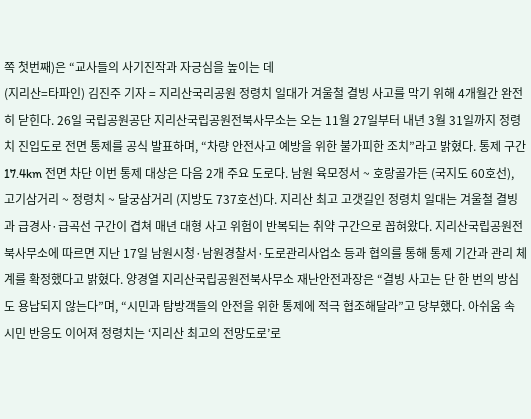쪽 첫번째)은 “교사들의 사기진작과 자긍심을 높이는 데
(지리산=타파인) 김진주 기자 = 지리산국리공원 정령치 일대가 겨울철 결빙 사고를 막기 위해 4개월간 완전히 닫힌다. 26일 국립공원공단 지리산국립공원전북사무소는 오는 11월 27일부터 내년 3월 31일까지 정령치 진입도로 전면 통제를 공식 발표하며, “차량 안전사고 예방을 위한 불가피한 조치”라고 밝혔다. 통제 구간 17.4km 전면 차단 이번 통제 대상은 다음 2개 주요 도로다. 남원 육모정서 ~ 호랑골가든 (국지도 60호선), 고기삼거리 ~ 정령치 ~ 달궁삼거리 (지방도 737호선)다. 지리산 최고 고갯길인 정령치 일대는 겨울철 결빙과 급경사·급곡선 구간이 겹쳐 매년 대형 사고 위험이 반복되는 취약 구간으로 꼽혀왔다. 지리산국립공원전북사무소에 따르면 지난 17일 남원시청·남원경찰서·도로관리사업소 등과 협의를 통해 통제 기간과 관리 체계를 확정했다고 밝혔다. 양경열 지리산국립공원전북사무소 재난안전과장은 “결빙 사고는 단 한 번의 방심도 용납되지 않는다”며, “시민과 탐방객들의 안전을 위한 통제에 적극 협조해달라”고 당부했다. 아쉬움 속 시민 반응도 이어져 정령치는 ‘지리산 최고의 전망도로’로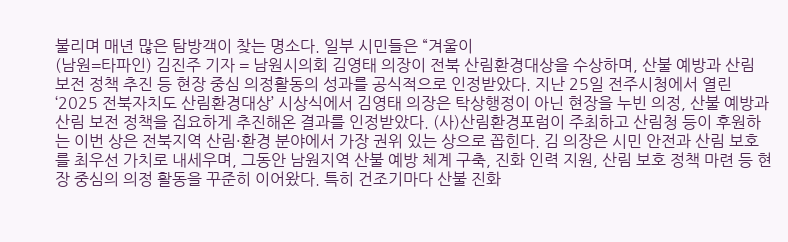불리며 매년 많은 탐방객이 찾는 명소다. 일부 시민들은 “겨울이
(남원=타파인) 김진주 기자 = 남원시의회 김영태 의장이 전북 산림환경대상을 수상하며, 산불 예방과 산림 보전 정책 추진 등 현장 중심 의정활동의 성과를 공식적으로 인정받았다. 지난 25일 전주시청에서 열린 ‘2025 전북자치도 산림환경대상’ 시상식에서 김영태 의장은 탁상행정이 아닌 현장을 누빈 의정, 산불 예방과 산림 보전 정책을 집요하게 추진해온 결과를 인정받았다. (사)산림환경포럼이 주최하고 산림청 등이 후원하는 이번 상은 전북지역 산림·환경 분야에서 가장 권위 있는 상으로 꼽힌다. 김 의장은 시민 안전과 산림 보호를 최우선 가치로 내세우며, 그동안 남원지역 산불 예방 체계 구축, 진화 인력 지원, 산림 보호 정책 마련 등 현장 중심의 의정 활동을 꾸준히 이어왔다. 특히 건조기마다 산불 진화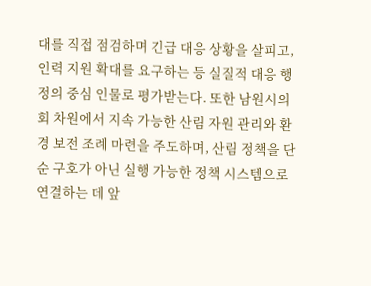대를 직접 점검하며 긴급 대응 상황을 살피고, 인력 지원 확대를 요구하는 등 실질적 대응 행정의 중심 인물로 평가받는다. 또한 남원시의회 차원에서 지속 가능한 산림 자원 관리와 환경 보전 조례 마련을 주도하며, 산림 정책을 단순 구호가 아닌 실행 가능한 정책 시스템으로 연결하는 데 앞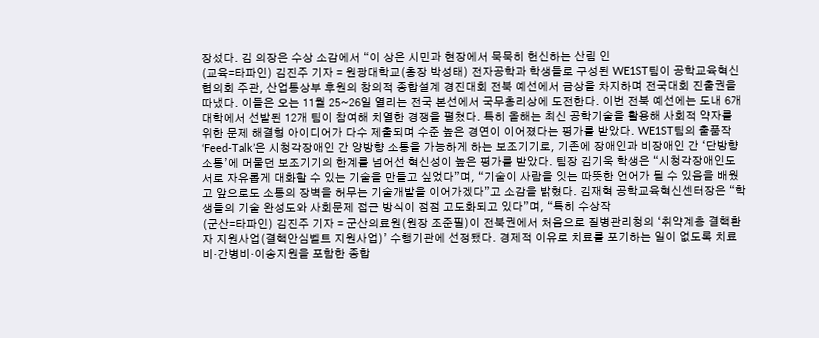장섰다. 김 의장은 수상 소감에서 “이 상은 시민과 현장에서 묵묵히 헌신하는 산림 인
(교육=타파인) 김진주 기자 = 원광대학교(총장 박성태) 전자공학과 학생들로 구성된 WE1ST팀이 공학교육혁신협의회 주관, 산업통상부 후원의 창의적 종합설계 경진대회 전북 예선에서 금상을 차지하며 전국대회 진출권을 따냈다. 이들은 오는 11월 25~26일 열리는 전국 본선에서 국무총리상에 도전한다. 이번 전북 예선에는 도내 6개 대학에서 선발된 12개 팀이 참여해 치열한 경쟁을 펼쳤다. 특히 올해는 최신 공학기술을 활용해 사회적 약자를 위한 문제 해결형 아이디어가 다수 제출되며 수준 높은 경연이 이어졌다는 평가를 받았다. WE1ST팀의 출품작 ‘Feed-Talk’은 시청각장애인 간 양방향 소통을 가능하게 하는 보조기기로, 기존에 장애인과 비장애인 간 ‘단방향 소통’에 머물던 보조기기의 한계를 넘어선 혁신성이 높은 평가를 받았다. 팀장 김기욱 학생은 “시청각장애인도 서로 자유롭게 대화할 수 있는 기술을 만들고 싶었다”며, “기술이 사람을 잇는 따뜻한 언어가 될 수 있음을 배웠고 앞으로도 소통의 장벽을 허무는 기술개발을 이어가겠다”고 소감을 밝혔다. 김재혁 공학교육혁신센터장은 “학생들의 기술 완성도와 사회문제 접근 방식이 점점 고도화되고 있다”며, “특히 수상작
(군산=타파인) 김진주 기자 = 군산의료원(원장 조준필)이 전북권에서 처음으로 질병관리청의 ‘취약계층 결핵환자 지원사업(결핵안심벨트 지원사업)’ 수행기관에 선정됐다. 경제적 이유로 치료를 포기하는 일이 없도록 치료비·간병비·이송지원을 포함한 종합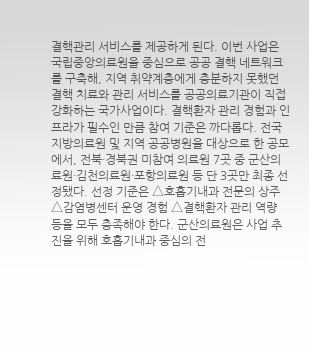결핵관리 서비스를 제공하게 된다. 이번 사업은 국립중앙의료원을 중심으로 공공 결핵 네트워크를 구축해, 지역 취약계층에게 충분하지 못했던 결핵 치료와 관리 서비스를 공공의료기관이 직접 강화하는 국가사업이다. 결핵환자 관리 경험과 인프라가 필수인 만큼 참여 기준은 까다롭다. 전국 지방의료원 및 지역 공공병원을 대상으로 한 공모에서, 전북·경북권 미참여 의료원 7곳 중 군산의료원·김천의료원·포항의료원 등 단 3곳만 최종 선정됐다. 선정 기준은 △호흡기내과 전문의 상주 △감염병센터 운영 경험 △결핵환자 관리 역량 등을 모두 충족해야 한다. 군산의료원은 사업 추진을 위해 호흡기내과 중심의 전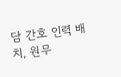담 간호 인력 배치, 원무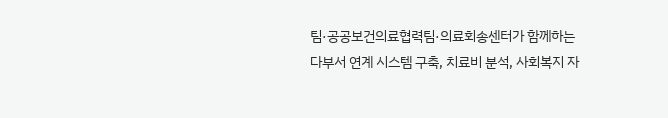팀·공공보건의료협력팀·의료회송센터가 함께하는 다부서 연계 시스템 구축, 치료비 분석, 사회복지 자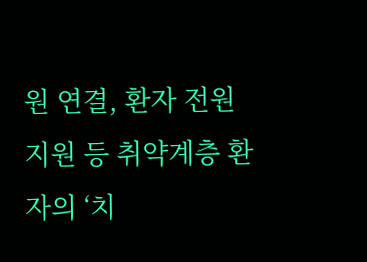원 연결, 환자 전원 지원 등 취약계층 환자의 ‘치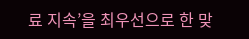료 지속’을 최우선으로 한 맞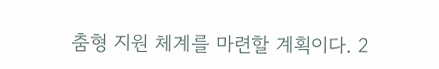춤형 지원 체계를 마련할 계획이다. 2